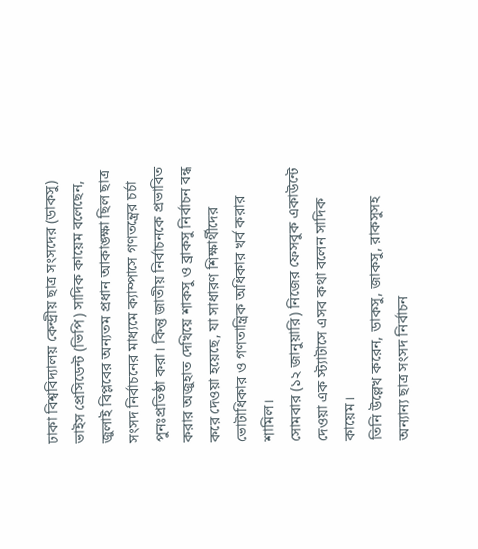ঢাকা বিশ্ববিদ্যালয় কেন্দ্রীয় ছাত্র সংসদের (ডাকসু) ভাইস প্রেসিডেন্ট (ভিপি) সাদিক কায়েম বলেছেন, জুলাই বিপ্লবের অন্যতম প্রধান আকাঙ্ক্ষা ছিল ছাত্র সংসদ নির্বাচনের মাধ্যমে ক্যাম্পাসে গণতন্ত্রের চর্চা পুনঃপ্রতিষ্ঠা করা। কিন্তু জাতীয় নির্বাচনকে প্রভাবিত করার অজুহাত দেখিয়ে শাকসু ও ব্রাকসু নির্বাচন বন্ধ করে দেওয়া হয়েছে, যা সাধারণ শিক্ষার্থীদের ভোটাধিকার ও গণতান্ত্রিক অধিকার খর্ব করার শামিল।
সোমবার (১২ জানুয়ারি) নিজের ফেসবুক একাউন্টে দেওয়া এক স্ট্যাটাসে এসব কথা বলেন সাদিক কায়েম।
তিনি উল্লেখ করেন, ডাকসু, জাকসু, রাকসুসহ অন্যান্য ছাত্র সংসদ নির্বাচন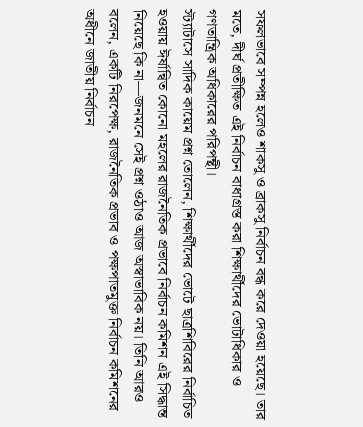সফলভাবে সম্পন্ন হলেও শাকসু ও ব্রাকসু নির্বাচন বন্ধ করে দেওয়া হয়েছে। তার মতে, দীর্ঘ প্রতীক্ষিত এই নির্বাচন বাধাগ্রস্ত করা শিক্ষার্থীদের ভোটাধিকার ও গণতান্ত্রিক অধিকারের পরিপন্থী।
স্ট্যাটাসে সাদিক কায়েম প্রশ্ন তোলেন, শিক্ষার্থীদের ভোটে ছাত্রশিবিরের নির্বাচিত হওয়ায় ঈর্ষান্বিত কোনো মহলের রাজনৈতিক প্রভাবে নির্বাচন কমিশন এই সিদ্ধান্ত নিয়েছে কি না—জনমনে সেই প্রশ্ন ওঠাও আজ অস্বাভাবিক নয়। তিনি আরও বলেন, একটি নিরপেক্ষ, রাজনৈতিক প্রভাব ও পক্ষপাতমুক্ত নির্বাচন কমিশনের অধীনে জাতীয় নির্বাচন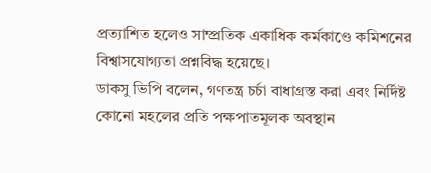প্রত্যাশিত হলেও সাম্প্রতিক একাধিক কর্মকাণ্ডে কমিশনের বিশ্বাসযোগ্যতা প্রশ্নবিদ্ধ হয়েছে।
ডাকসু ভিপি বলেন, গণতন্ত্র চর্চা বাধাগ্রস্ত করা এবং নির্দিষ্ট কোনো মহলের প্রতি পক্ষপাতমূলক অবস্থান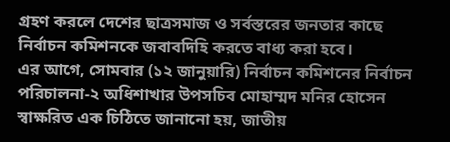গ্রহণ করলে দেশের ছাত্রসমাজ ও সর্বস্তরের জনতার কাছে নির্বাচন কমিশনকে জবাবদিহি করতে বাধ্য করা হবে।
এর আগে, সোমবার (১২ জানুয়ারি) নির্বাচন কমিশনের নির্বাচন পরিচালনা-২ অধিশাখার উপসচিব মোহাম্মদ মনির হোসেন স্বাক্ষরিত এক চিঠিতে জানানো হয়, জাতীয়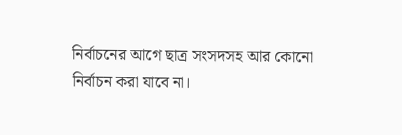নির্বাচনের আগে ছাত্র সংসদসহ আর কোনো নির্বাচন করা যাবে না।